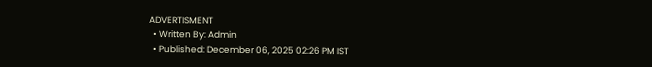ADVERTISMENT
  • Written By: Admin
  • Published: December 06, 2025 02:26 PM IST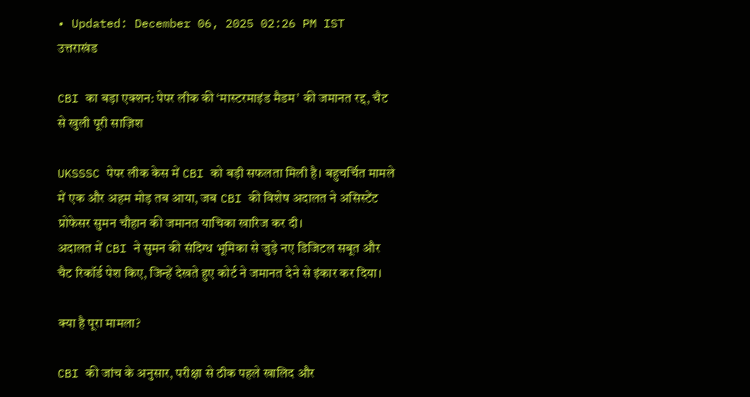• Updated: December 06, 2025 02:26 PM IST
उत्तराखंड

CBI का बड़ा एक्शन: पेपर लीक की ‘मास्टरमाइंड मैडम’ की जमानत रद्द, चैट से खुली पूरी साज़िश

UKSSSC पेपर लीक केस में CBI को बड़ी सफलता मिली है। बहुचर्चित मामले में एक और अहम मोड़ तब आया, जब CBI की विशेष अदालत ने असिस्टेंट प्रोफेसर सुमन चौहान की जमानत याचिका खारिज कर दी।
अदालत में CBI ने सुमन की संदिग्ध भूमिका से जुड़े नए डिजिटल सबूत और चैट रिकॉर्ड पेश किए, जिन्हें देखते हुए कोर्ट ने जमानत देने से इंकार कर दिया।

क्या है पूरा मामला?

CBI की जांच के अनुसार, परीक्षा से ठीक पहले खालिद और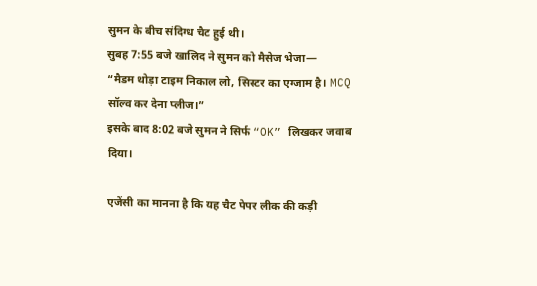सुमन के बीच संदिग्ध चैट हुई थी।
सुबह 7:55 बजे खालिद ने सुमन को मैसेज भेजा—
“मैडम थोड़ा टाइम निकाल लो, सिस्टर का एग्जाम है। MCQ सॉल्व कर देना प्लीज।”
इसके बाद 8:02 बजे सुमन ने सिर्फ “OK” लिखकर जवाब दिया।

एजेंसी का मानना है कि यह चैट पेपर लीक की कड़ी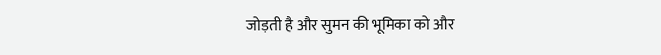जोड़ती है और सुमन की भूमिका को और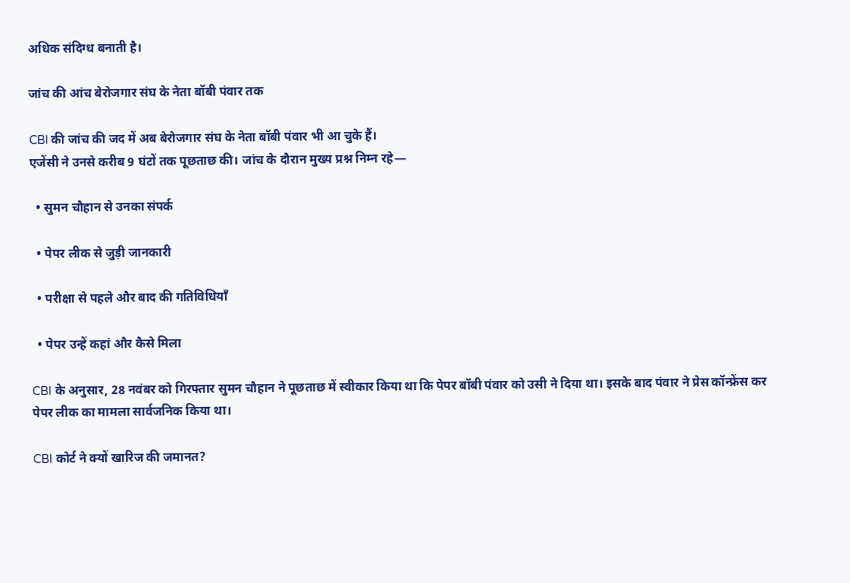अधिक संदिग्ध बनाती है।

जांच की आंच बेरोजगार संघ के नेता बॉबी पंवार तक

CBI की जांच की जद में अब बेरोजगार संघ के नेता बॉबी पंवार भी आ चुके हैं।
एजेंसी ने उनसे करीब 9 घंटों तक पूछताछ की। जांच के दौरान मुख्य प्रश्न निम्न रहे—

  • सुमन चौहान से उनका संपर्क

  • पेपर लीक से जुड़ी जानकारी

  • परीक्षा से पहले और बाद की गतिविधियाँ

  • पेपर उन्हें कहां और कैसे मिला

CBI के अनुसार, 28 नवंबर को गिरफ्तार सुमन चौहान ने पूछताछ में स्वीकार किया था कि पेपर बॉबी पंवार को उसी ने दिया था। इसके बाद पंवार ने प्रेस कॉन्फ्रेंस कर पेपर लीक का मामला सार्वजनिक किया था।

CBI कोर्ट ने क्यों खारिज की जमानत?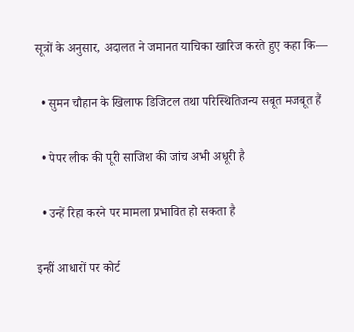सूत्रों के अनुसार, अदालत ने जमानत याचिका खारिज करते हुए कहा कि—

  • सुमन चौहान के खिलाफ डिजिटल तथा परिस्थितिजन्य सबूत मजबूत हैं

  • पेपर लीक की पूरी साजिश की जांच अभी अधूरी है

  • उन्हें रिहा करने पर मामला प्रभावित हो सकता है

इन्हीं आधारों पर कोर्ट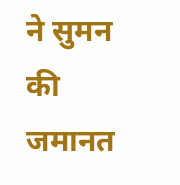ने सुमन की जमानत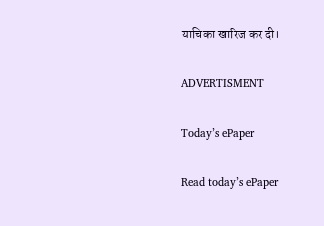याचिका खारिज कर दी।

ADVERTISMENT

Today’s ePaper

Read today’s ePaper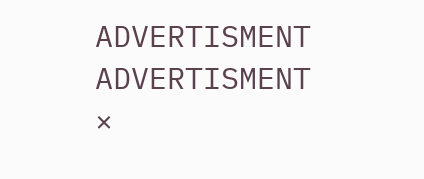ADVERTISMENT
ADVERTISMENT
×